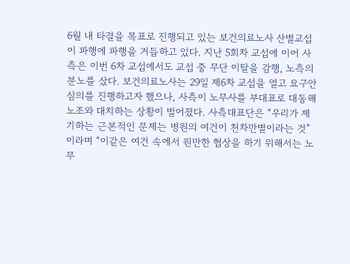6월 내 타결을 목표로 진행되고 있는 보건의료노사 산별교섭이 파행에 파행을 거듭하고 있다. 지난 5회차 교섭에 이어 사측은 이번 6차 교섭에서도 교섭 중 무단 이탈을 감행, 노측의 분노를 샀다. 보건의료노사는 29일 제6차 교섭을 열고 요구안 심의를 진행하고자 했으나, 사측이 노무사를 부대표로 대동해 노조와 대치하는 상황이 벌어졌다. 사측대표단은 “우리가 제기하는 근본적인 문제는 병원의 여건이 천차만별이라는 것”이라며 “이같은 여건 속에서 원만한 협상을 하기 위해서는 노무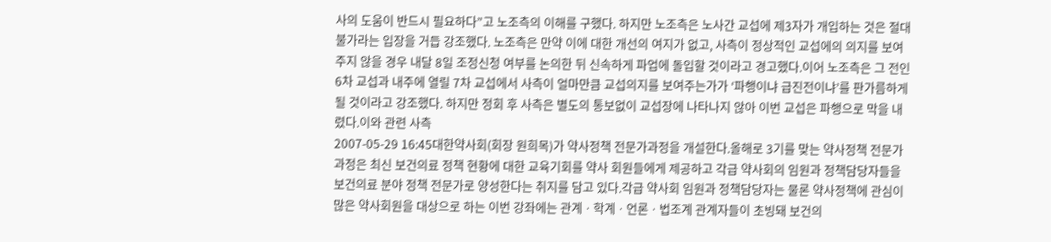사의 도움이 반드시 필요하다”고 노조측의 이해를 구했다. 하지만 노조측은 노사간 교섭에 제3자가 개입하는 것은 절대 불가라는 입장을 거듭 강조했다. 노조측은 만약 이에 대한 개선의 여지가 없고, 사측이 정상적인 교섭에의 의지를 보여주지 않을 경우 내달 8일 조정신청 여부를 논의한 뒤 신속하게 파업에 돌입할 것이라고 경고했다.이어 노조측은 그 전인 6차 교섭과 내주에 열릴 7차 교섭에서 사측이 얼마만큼 교섭의지를 보여주는가가 ‘파행이냐 급진전이냐’를 판가름하게 될 것이라고 강조했다. 하지만 정회 후 사측은 별도의 통보없이 교섭장에 나타나지 않아 이번 교섭은 파행으로 막을 내렸다.이와 관련 사측
2007-05-29 16:45대한약사회(회장 원희목)가 약사정책 전문가과정을 개설한다.올해로 3기를 맞는 약사정책 전문가과정은 최신 보건의료 정책 현황에 대한 교육기회를 약사 회원들에게 제공하고 각급 약사회의 임원과 정책담당자들을 보건의료 분야 정책 전문가로 양성한다는 취지를 담고 있다.각급 약사회 임원과 정책담당자는 물론 약사정책에 관심이 많은 약사회원을 대상으로 하는 이번 강좌에는 관계ㆍ학계ㆍ언론ㆍ법조계 관계자들이 초빙돼 보건의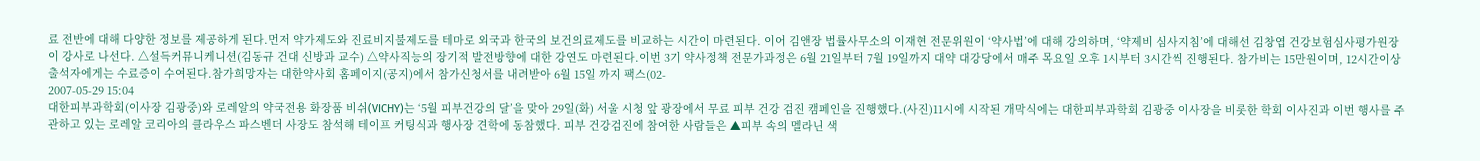료 전반에 대해 다양한 정보를 제공하게 된다.먼저 약가제도와 진료비지불제도를 테마로 외국과 한국의 보건의료제도를 비교하는 시간이 마련된다. 이어 김앤장 법률사무소의 이재현 전문위원이 ‘약사법’에 대해 강의하며, ‘약제비 심사지침’에 대해선 김창엽 건강보험심사평가원장이 강사로 나선다. △설득커뮤니케니션(김동규 건대 신방과 교수) △약사직능의 장기적 발전방향에 대한 강연도 마련된다.이번 3기 약사정책 전문가과정은 6월 21일부터 7월 19일까지 대약 대강당에서 매주 목요일 오후 1시부터 3시간씩 진행된다. 참가비는 15만원이며, 12시간이상 출석자에게는 수료증이 수여된다.참가희망자는 대한약사회 홈페이지(공지)에서 참가신청서를 내려받아 6월 15일 까지 팩스(02-
2007-05-29 15:04
대한피부과학회(이사장 김광중)와 로레알의 약국전용 화장품 비쉬(VICHY)는 ‘5월 피부건강의 달’을 맞아 29일(화) 서울 시청 앞 광장에서 무료 피부 건강 검진 캠페인을 진행했다.(사진)11시에 시작된 개막식에는 대한피부과학회 김광중 이사장을 비롯한 학회 이사진과 이번 행사를 주관하고 있는 로레알 코리아의 클라우스 파스벤더 사장도 참석해 테이프 커팅식과 행사장 견학에 동참했다. 피부 건강검진에 참여한 사람들은 ▲피부 속의 멜라닌 색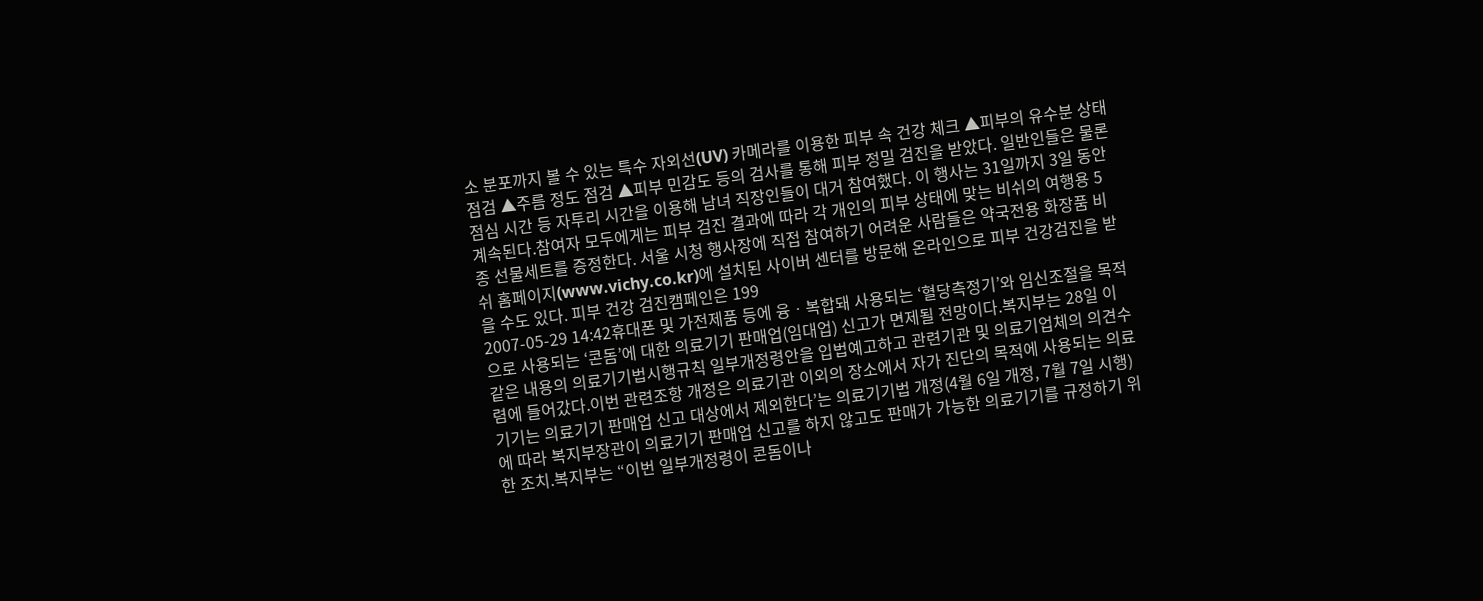소 분포까지 볼 수 있는 특수 자외선(UV) 카메라를 이용한 피부 속 건강 체크 ▲피부의 유수분 상태 점검 ▲주름 정도 점검 ▲피부 민감도 등의 검사를 통해 피부 정밀 검진을 받았다. 일반인들은 물론 점심 시간 등 자투리 시간을 이용해 남녀 직장인들이 대거 참여했다. 이 행사는 31일까지 3일 동안 계속된다.참여자 모두에게는 피부 검진 결과에 따라 각 개인의 피부 상태에 맞는 비쉬의 여행용 5종 선물세트를 증정한다. 서울 시청 행사장에 직접 참여하기 어려운 사람들은 약국전용 화장품 비쉬 홈페이지(www.vichy.co.kr)에 설치된 사이버 센터를 방문해 온라인으로 피부 건강검진을 받을 수도 있다. 피부 건강 검진캠페인은 199
2007-05-29 14:42휴대폰 및 가전제품 등에 융ㆍ복합돼 사용되는 ‘혈당측정기’와 임신조절을 목적으로 사용되는 ‘콘돔’에 대한 의료기기 판매업(임대업) 신고가 면제될 전망이다.복지부는 28일 이 같은 내용의 의료기기법시행규칙 일부개정령안을 입법예고하고 관련기관 및 의료기업체의 의견수렴에 들어갔다.이번 관련조항 개정은 의료기관 이외의 장소에서 자가 진단의 목적에 사용되는 의료기기는 의료기기 판매업 신고 대상에서 제외한다’는 의료기기법 개정(4월 6일 개정, 7월 7일 시행)에 따라 복지부장관이 의료기기 판매업 신고를 하지 않고도 판매가 가능한 의료기기를 규정하기 위한 조치.복지부는 “이번 일부개정령이 콘돔이나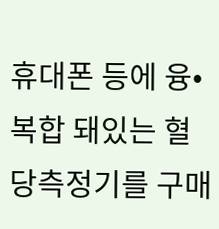휴대폰 등에 융•복합 돼있는 혈당측정기를 구매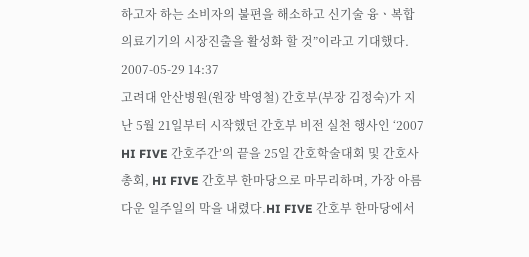하고자 하는 소비자의 불편을 해소하고 신기술 융ㆍ복합 의료기기의 시장진출을 활성화 할 것”이라고 기대했다.
2007-05-29 14:37
고려대 안산병원(원장 박영철) 간호부(부장 김정숙)가 지난 5월 21일부터 시작했던 간호부 비전 실천 행사인 ‘2007 HI FIVE 간호주간’의 끝을 25일 간호학술대회 및 간호사 총회, HI FIVE 간호부 한마당으로 마무리하며, 가장 아름다운 일주일의 막을 내렸다.HI FIVE 간호부 한마당에서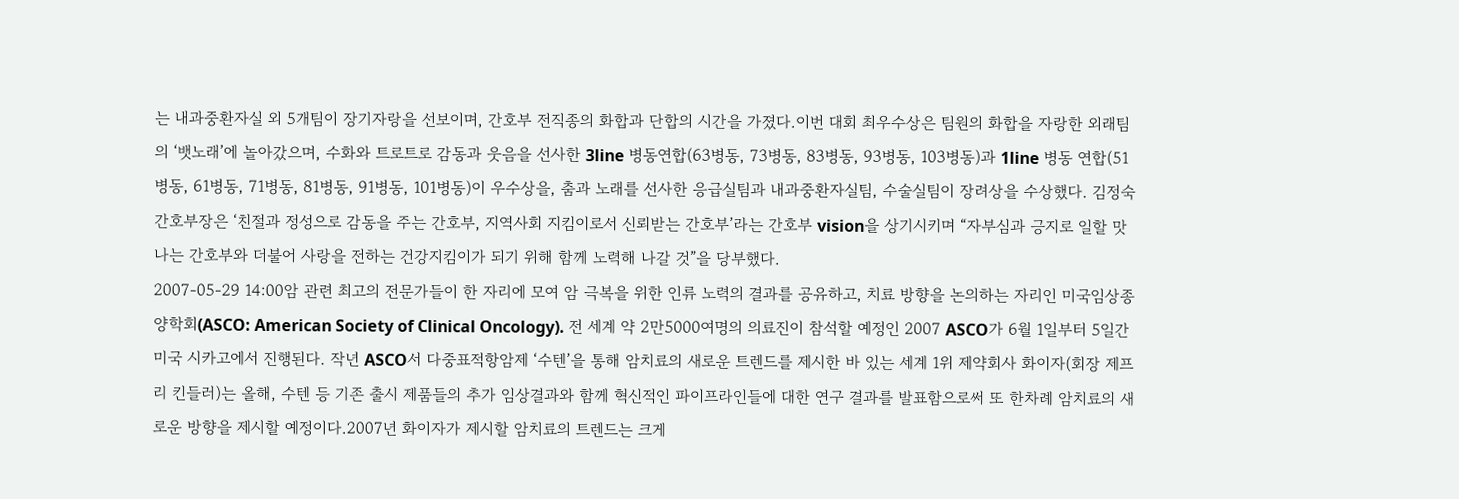는 내과중환자실 외 5개팀이 장기자랑을 선보이며, 간호부 전직종의 화합과 단합의 시간을 가졌다.이번 대회 최우수상은 팀원의 화합을 자랑한 외래팀의 ‘뱃노래’에 놀아갔으며, 수화와 트로트로 감동과 웃음을 선사한 3line 병동연합(63병동, 73병동, 83병동, 93병동, 103병동)과 1line 병동 연합(51병동, 61병동, 71병동, 81병동, 91병동, 101병동)이 우수상을, 춤과 노래를 선사한 응급실팀과 내과중환자실팀, 수술실팀이 장려상을 수상했다. 김정숙 간호부장은 ‘친절과 정성으로 감동을 주는 간호부, 지역사회 지킴이로서 신뢰받는 간호부’라는 간호부 vision을 상기시키며 “자부심과 긍지로 일할 맛 나는 간호부와 더불어 사랑을 전하는 건강지킴이가 되기 위해 함께 노력해 나갈 것”을 당부했다.
2007-05-29 14:00암 관련 최고의 전문가들이 한 자리에 모여 암 극복을 위한 인류 노력의 결과를 공유하고, 치료 방향을 논의하는 자리인 미국임상종양학회(ASCO: American Society of Clinical Oncology). 전 세계 약 2만5000여명의 의료진이 참석할 예정인 2007 ASCO가 6월 1일부터 5일간 미국 시카고에서 진행된다. 작년 ASCO서 다중표적항암제 ‘수텐’을 통해 암치료의 새로운 트렌드를 제시한 바 있는 세계 1위 제약회사 화이자(회장 제프리 킨들러)는 올해, 수텐 등 기존 출시 제품들의 추가 임상결과와 함께 혁신적인 파이프라인들에 대한 연구 결과를 발표함으로써 또 한차례 암치료의 새로운 방향을 제시할 예정이다.2007년 화이자가 제시할 암치료의 트렌드는 크게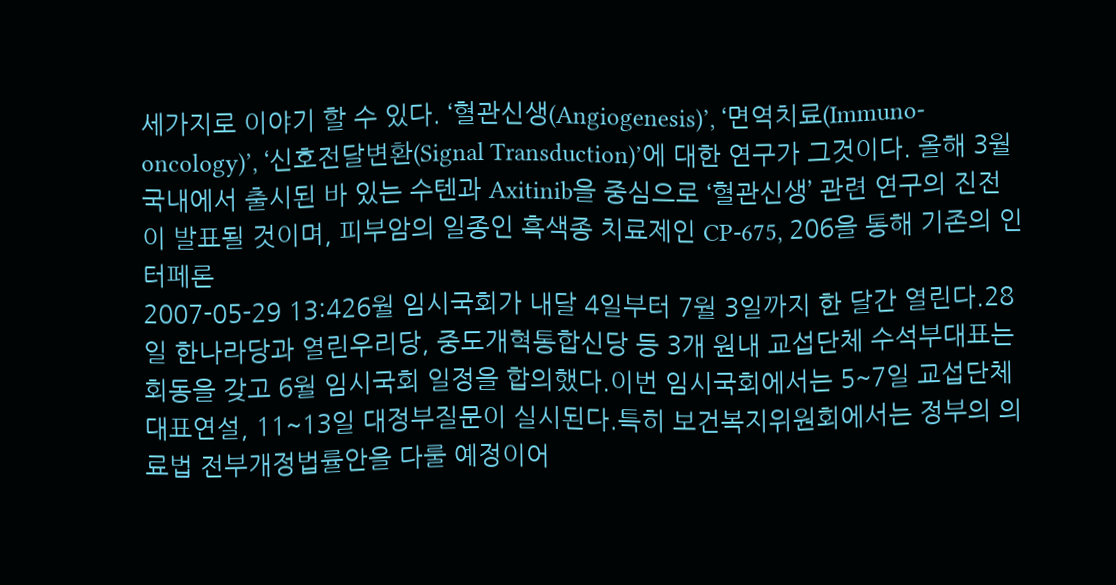세가지로 이야기 할 수 있다. ‘혈관신생(Angiogenesis)’, ‘면역치료(Immuno-oncology)’, ‘신호전달변환(Signal Transduction)’에 대한 연구가 그것이다. 올해 3월 국내에서 출시된 바 있는 수텐과 Axitinib을 중심으로 ‘혈관신생’ 관련 연구의 진전이 발표될 것이며, 피부암의 일종인 흑색종 치료제인 CP-675, 206을 통해 기존의 인터페론
2007-05-29 13:426월 임시국회가 내달 4일부터 7월 3일까지 한 달간 열린다.28일 한나라당과 열린우리당, 중도개혁통합신당 등 3개 원내 교섭단체 수석부대표는 회동을 갖고 6월 임시국회 일정을 합의했다.이번 임시국회에서는 5~7일 교섭단체 대표연설, 11~13일 대정부질문이 실시된다.특히 보건복지위원회에서는 정부의 의료법 전부개정법률안을 다룰 예정이어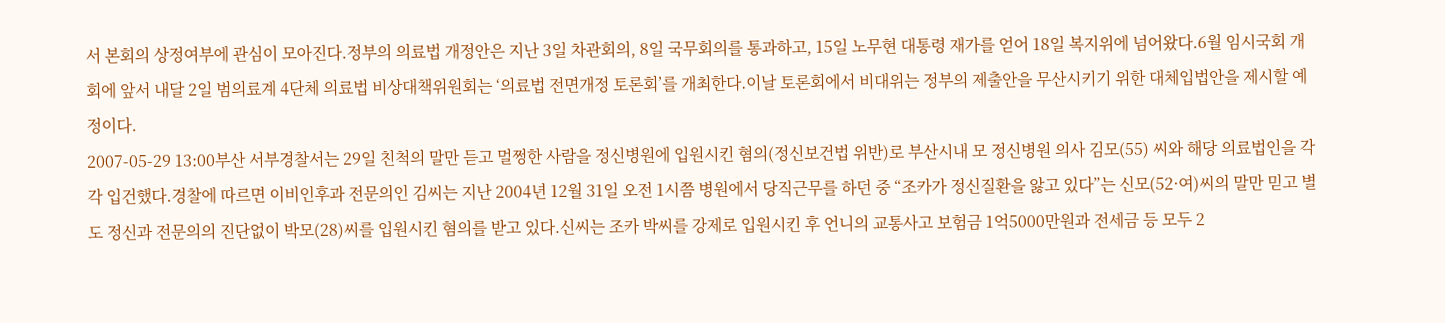서 본회의 상정여부에 관심이 모아진다.정부의 의료법 개정안은 지난 3일 차관회의, 8일 국무회의를 통과하고, 15일 노무현 대통령 재가를 얻어 18일 복지위에 넘어왔다.6월 임시국회 개회에 앞서 내달 2일 범의료계 4단체 의료법 비상대책위원회는 ‘의료법 전면개정 토론회’를 개최한다.이날 토론회에서 비대위는 정부의 제출안을 무산시키기 위한 대체입법안을 제시할 예정이다.
2007-05-29 13:00부산 서부경찰서는 29일 친척의 말만 듣고 멀쩡한 사람을 정신병원에 입원시킨 혐의(정신보건법 위반)로 부산시내 모 정신병원 의사 김모(55) 씨와 해당 의료법인을 각각 입건했다.경찰에 따르면 이비인후과 전문의인 김씨는 지난 2004년 12월 31일 오전 1시쯤 병원에서 당직근무를 하던 중 “조카가 정신질환을 앓고 있다”는 신모(52·여)씨의 말만 믿고 별도 정신과 전문의의 진단없이 박모(28)씨를 입원시킨 혐의를 받고 있다.신씨는 조카 박씨를 강제로 입원시킨 후 언니의 교통사고 보험금 1억5000만원과 전세금 등 모두 2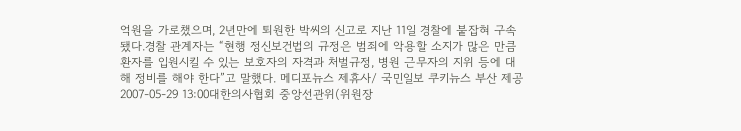억원을 가로챘으며, 2년만에 퇴원한 박씨의 신고로 지난 11일 경찰에 붙잡혀 구속됐다.경찰 관계자는 “현행 정신보건법의 규정은 범죄에 악용할 소지가 많은 만큼 환자를 입원시킬 수 있는 보호자의 자격과 처벌규정, 병원 근무자의 지위 등에 대해 정비를 해야 한다”고 말했다. 메디포뉴스 제휴사/ 국민일보 쿠키뉴스 부산 제공
2007-05-29 13:00대한의사협회 중앙선관위(위원장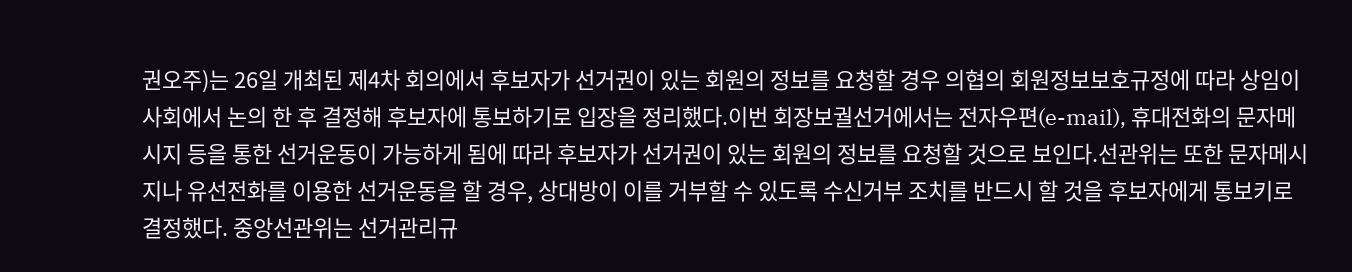권오주)는 26일 개최된 제4차 회의에서 후보자가 선거권이 있는 회원의 정보를 요청할 경우 의협의 회원정보보호규정에 따라 상임이사회에서 논의 한 후 결정해 후보자에 통보하기로 입장을 정리했다.이번 회장보궐선거에서는 전자우편(e-mail), 휴대전화의 문자메시지 등을 통한 선거운동이 가능하게 됨에 따라 후보자가 선거권이 있는 회원의 정보를 요청할 것으로 보인다.선관위는 또한 문자메시지나 유선전화를 이용한 선거운동을 할 경우, 상대방이 이를 거부할 수 있도록 수신거부 조치를 반드시 할 것을 후보자에게 통보키로 결정했다. 중앙선관위는 선거관리규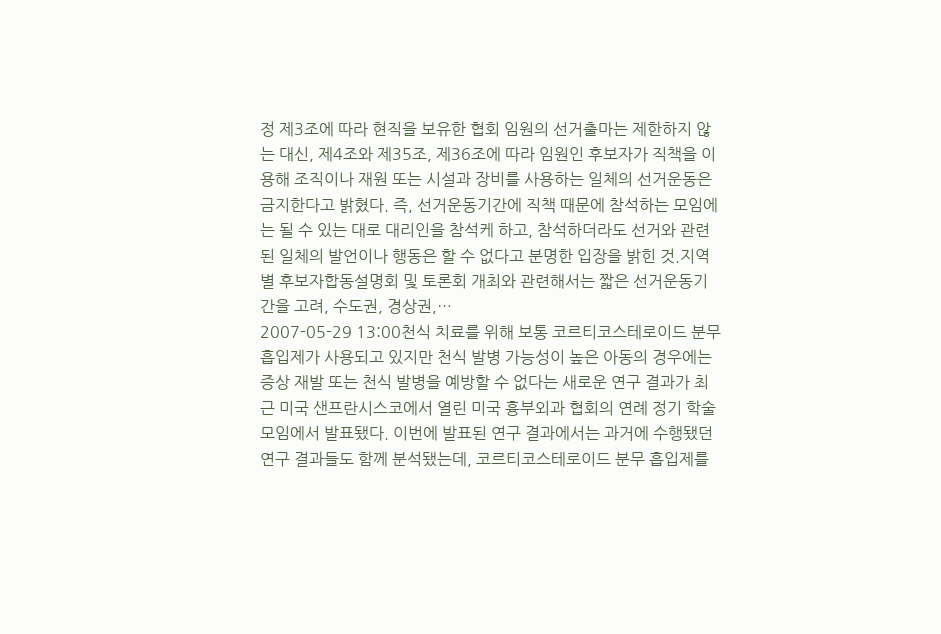정 제3조에 따라 현직을 보유한 협회 임원의 선거출마는 제한하지 않는 대신, 제4조와 제35조, 제36조에 따라 임원인 후보자가 직책을 이용해 조직이나 재원 또는 시설과 장비를 사용하는 일체의 선거운동은 금지한다고 밝혔다. 즉, 선거운동기간에 직책 때문에 참석하는 모임에는 될 수 있는 대로 대리인을 참석케 하고, 참석하더라도 선거와 관련된 일체의 발언이나 행동은 할 수 없다고 분명한 입장을 밝힌 것.지역별 후보자합동설명회 및 토론회 개최와 관련해서는 짧은 선거운동기간을 고려, 수도권, 경상권,…
2007-05-29 13:00천식 치료를 위해 보통 코르티코스테로이드 분무 흡입제가 사용되고 있지만 천식 발병 가능성이 높은 아동의 경우에는 증상 재발 또는 천식 발병을 예방할 수 없다는 새로운 연구 결과가 최근 미국 샌프란시스코에서 열린 미국 흉부외과 협회의 연례 정기 학술 모임에서 발표됐다. 이번에 발표된 연구 결과에서는 과거에 수행됐던 연구 결과들도 함께 분석됐는데, 코르티코스테로이드 분무 흡입제를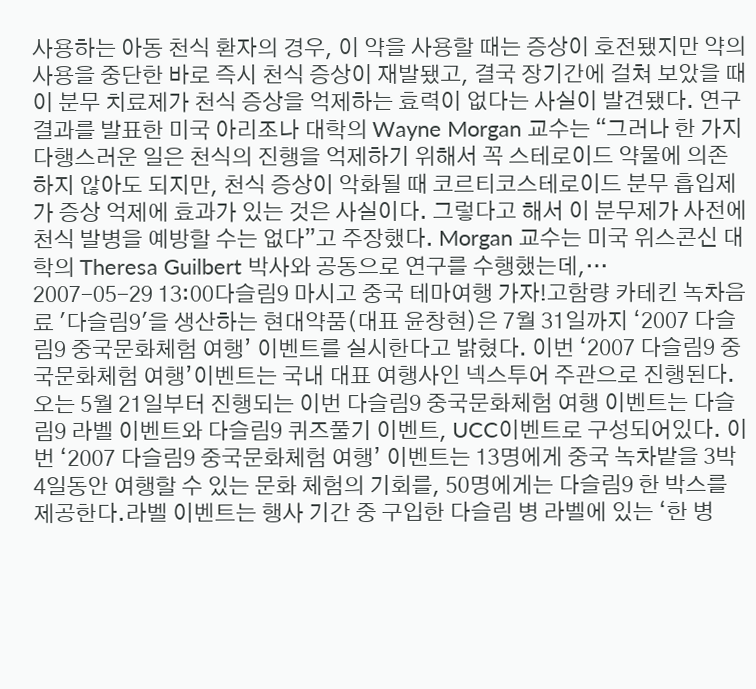사용하는 아동 천식 환자의 경우, 이 약을 사용할 때는 증상이 호전됐지만 약의 사용을 중단한 바로 즉시 천식 증상이 재발됐고, 결국 장기간에 걸쳐 보았을 때 이 분무 치료제가 천식 증상을 억제하는 효력이 없다는 사실이 발견됐다. 연구 결과를 발표한 미국 아리조나 대학의 Wayne Morgan 교수는 “그러나 한 가지 다행스러운 일은 천식의 진행을 억제하기 위해서 꼭 스테로이드 약물에 의존하지 않아도 되지만, 천식 증상이 악화될 때 코르티코스테로이드 분무 흡입제가 증상 억제에 효과가 있는 것은 사실이다. 그렇다고 해서 이 분무제가 사전에 천식 발병을 예방할 수는 없다”고 주장했다. Morgan 교수는 미국 위스콘신 대학의 Theresa Guilbert 박사와 공동으로 연구를 수행했는데,…
2007-05-29 13:00다슬림9 마시고 중국 테마여행 가자!고함량 카테킨 녹차음료 '다슬림9'을 생산하는 현대약품(대표 윤창현)은 7월 31일까지 ‘2007 다슬림9 중국문화체험 여행’ 이벤트를 실시한다고 밝혔다. 이번 ‘2007 다슬림9 중국문화체험 여행’이벤트는 국내 대표 여행사인 넥스투어 주관으로 진행된다. 오는 5월 21일부터 진행되는 이번 다슬림9 중국문화체험 여행 이벤트는 다슬림9 라벨 이벤트와 다슬림9 퀴즈풀기 이벤트, UCC이벤트로 구성되어있다. 이번 ‘2007 다슬림9 중국문화체험 여행’ 이벤트는 13명에게 중국 녹차밭을 3박 4일동안 여행할 수 있는 문화 체험의 기회를, 50명에게는 다슬림9 한 박스를 제공한다.라벨 이벤트는 행사 기간 중 구입한 다슬림 병 라벨에 있는 ‘한 병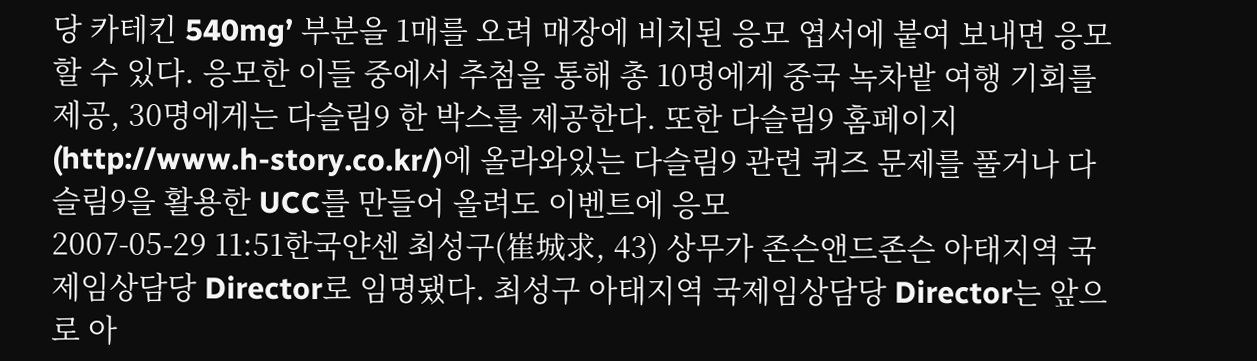당 카테킨 540mg’ 부분을 1매를 오려 매장에 비치된 응모 엽서에 붙여 보내면 응모할 수 있다. 응모한 이들 중에서 추첨을 통해 총 10명에게 중국 녹차밭 여행 기회를 제공, 30명에게는 다슬림9 한 박스를 제공한다. 또한 다슬림9 홈페이지(http://www.h-story.co.kr/)에 올라와있는 다슬림9 관련 퀴즈 문제를 풀거나 다슬림9을 활용한 UCC를 만들어 올려도 이벤트에 응모
2007-05-29 11:51한국얀센 최성구(崔城求, 43) 상무가 존슨앤드존슨 아태지역 국제임상담당 Director로 임명됐다. 최성구 아태지역 국제임상담당 Director는 앞으로 아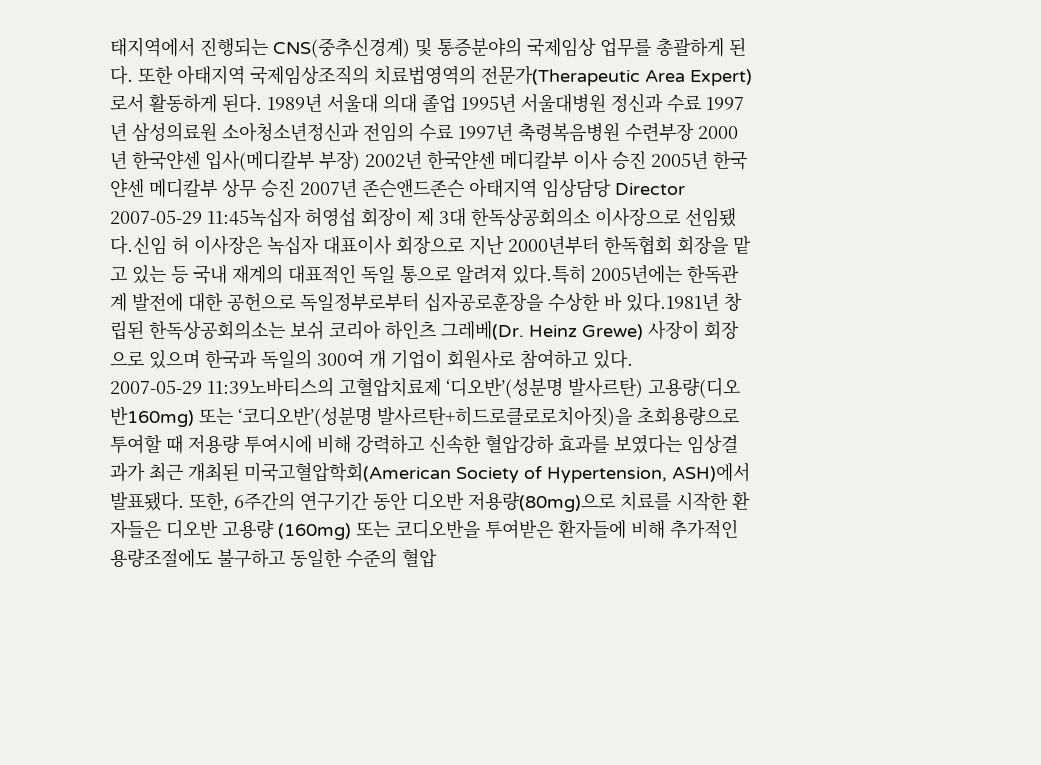태지역에서 진행되는 CNS(중추신경계) 및 통증분야의 국제임상 업무를 총괄하게 된다. 또한 아태지역 국제임상조직의 치료법영역의 전문가(Therapeutic Area Expert)로서 활동하게 된다. 1989년 서울대 의대 졸업 1995년 서울대병원 정신과 수료 1997년 삼성의료원 소아청소년정신과 전임의 수료 1997년 축령복음병원 수련부장 2000년 한국얀센 입사(메디칼부 부장) 2002년 한국얀센 메디칼부 이사 승진 2005년 한국얀센 메디칼부 상무 승진 2007년 존슨앤드존슨 아태지역 임상담당 Director
2007-05-29 11:45녹십자 허영섭 회장이 제 3대 한독상공회의소 이사장으로 선임됐다.신임 허 이사장은 녹십자 대표이사 회장으로 지난 2000년부터 한독협회 회장을 맡고 있는 등 국내 재계의 대표적인 독일 통으로 알려져 있다.특히 2005년에는 한독관계 발전에 대한 공헌으로 독일정부로부터 십자공로훈장을 수상한 바 있다.1981년 창립된 한독상공회의소는 보쉬 코리아 하인츠 그레베(Dr. Heinz Grewe) 사장이 회장으로 있으며 한국과 독일의 300여 개 기업이 회원사로 참여하고 있다.
2007-05-29 11:39노바티스의 고혈압치료제 ‘디오반’(성분명 발사르탄) 고용량(디오반160mg) 또는 ‘코디오반’(성분명 발사르탄+히드로클로로치아짓)을 초회용량으로 투여할 때 저용량 투여시에 비해 강력하고 신속한 혈압강하 효과를 보였다는 임상결과가 최근 개최된 미국고혈압학회(American Society of Hypertension, ASH)에서 발표됐다. 또한, 6주간의 연구기간 동안 디오반 저용량(80mg)으로 치료를 시작한 환자들은 디오반 고용량 (160mg) 또는 코디오반을 투여받은 환자들에 비해 추가적인 용량조절에도 불구하고 동일한 수준의 혈압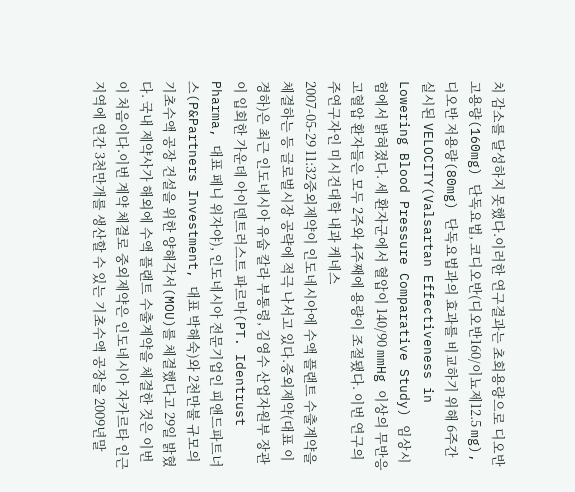치 감소를 달성하지 못했다.이러한 연구결과는 초회용량으로 디오반 고용량(160mg) 단독요법, 코디오반(디오반160/이뇨제12.5 mg), 디오반 저용량(80mg) 단독요법과의 효과를 비교하기 위해 6주간 실시된 VELOCITY(Valsartan Effectiveness in Lowering Blood Pressure Comparative Study) 임상시험에서 밝혀졌다. 세 환자군에서 혈압이 140/90 mmHg 이상의 무반응 고혈압 환자들은 모두 2주와 4주째에 용량이 조절됐다. 이번 연구의 주연구자인 미시건대학 내과 케네스
2007-05-29 11:32중외제약이 인도네시아에 수액 플랜트 수출계약을 체결하는 등 글로벌시장 공략에 적극 나서고 있다.중외제약(대표 이경하)은 최근 인도네시아 유숩 칼라 부통령, 김영수 산업자원부 장관이 입회한 가운데 아이덴트러스트 파르마(PT. Identrust Pharma, 대표 페니 위자야), 인도네시아 전문기업인 피앤드파트너스(P&Partners Investment, 대표 박해숙)와 2천만불 규모의 기초수액 공장 건설을 위한 양해각서(MOU)를 체결했다고 29일 밝혔다. 국내 제약사가 해외에 수액 플랜트 수출계약을 체결한 것은 이번이 처음이다.이번 계약 체결로 중외제약은 인도네시아 자카르타 인근 지역에 연간 3천만개를 생산할 수 있는 기초수액 공장을 2009년말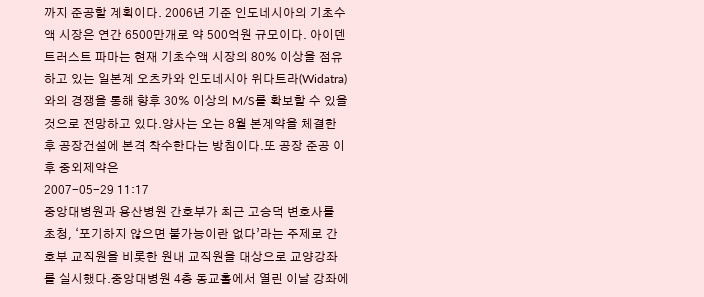까지 준공할 계획이다. 2006년 기준 인도네시아의 기초수액 시장은 연간 6500만개로 약 500억원 규모이다. 아이덴트러스트 파마는 현재 기초수액 시장의 80% 이상을 점유하고 있는 일본계 오츠카와 인도네시아 위다트라(Widatra)와의 경쟁을 통해 향후 30% 이상의 M/S를 확보할 수 있을 것으로 전망하고 있다.양사는 오는 8월 본계약을 체결한 후 공장건설에 본격 착수한다는 방침이다.또 공장 준공 이후 중외제약은
2007-05-29 11:17
중앙대병원과 용산병원 간호부가 최근 고승덕 변호사를 초청, ‘포기하지 않으면 불가능이란 없다’라는 주제로 간호부 교직원을 비롯한 원내 교직원을 대상으로 교양강좌를 실시했다.중앙대병원 4층 동교홀에서 열린 이날 강좌에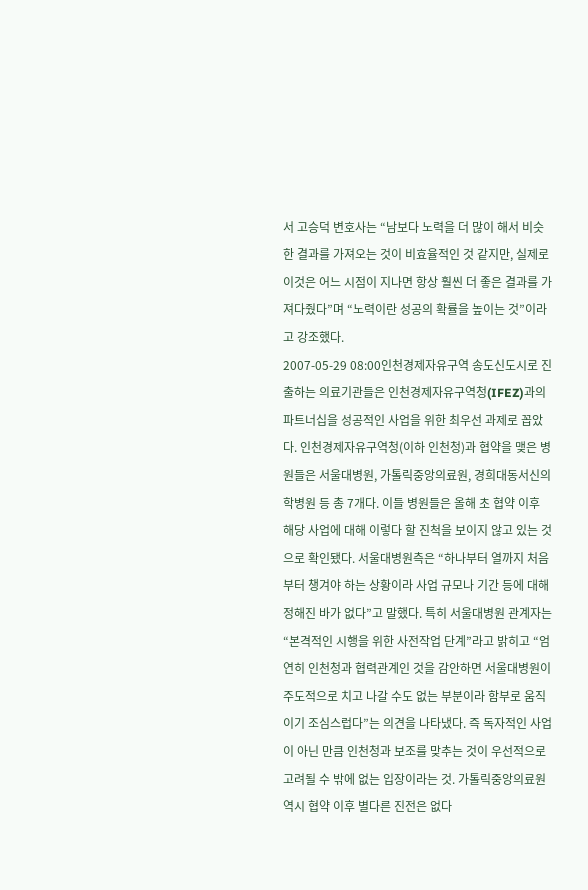서 고승덕 변호사는 “남보다 노력을 더 많이 해서 비슷한 결과를 가져오는 것이 비효율적인 것 같지만, 실제로 이것은 어느 시점이 지나면 항상 훨씬 더 좋은 결과를 가져다줬다”며 “노력이란 성공의 확률을 높이는 것”이라고 강조했다.
2007-05-29 08:00인천경제자유구역 송도신도시로 진출하는 의료기관들은 인천경제자유구역청(IFEZ)과의 파트너십을 성공적인 사업을 위한 최우선 과제로 꼽았다. 인천경제자유구역청(이하 인천청)과 협약을 맺은 병원들은 서울대병원, 가톨릭중앙의료원, 경희대동서신의학병원 등 총 7개다. 이들 병원들은 올해 초 협약 이후 해당 사업에 대해 이렇다 할 진척을 보이지 않고 있는 것으로 확인됐다. 서울대병원측은 “하나부터 열까지 처음부터 챙겨야 하는 상황이라 사업 규모나 기간 등에 대해 정해진 바가 없다”고 말했다. 특히 서울대병원 관계자는 “본격적인 시행을 위한 사전작업 단계”라고 밝히고 “엄연히 인천청과 협력관계인 것을 감안하면 서울대병원이 주도적으로 치고 나갈 수도 없는 부분이라 함부로 움직이기 조심스럽다”는 의견을 나타냈다. 즉 독자적인 사업이 아닌 만큼 인천청과 보조를 맞추는 것이 우선적으로 고려될 수 밖에 없는 입장이라는 것. 가톨릭중앙의료원 역시 협약 이후 별다른 진전은 없다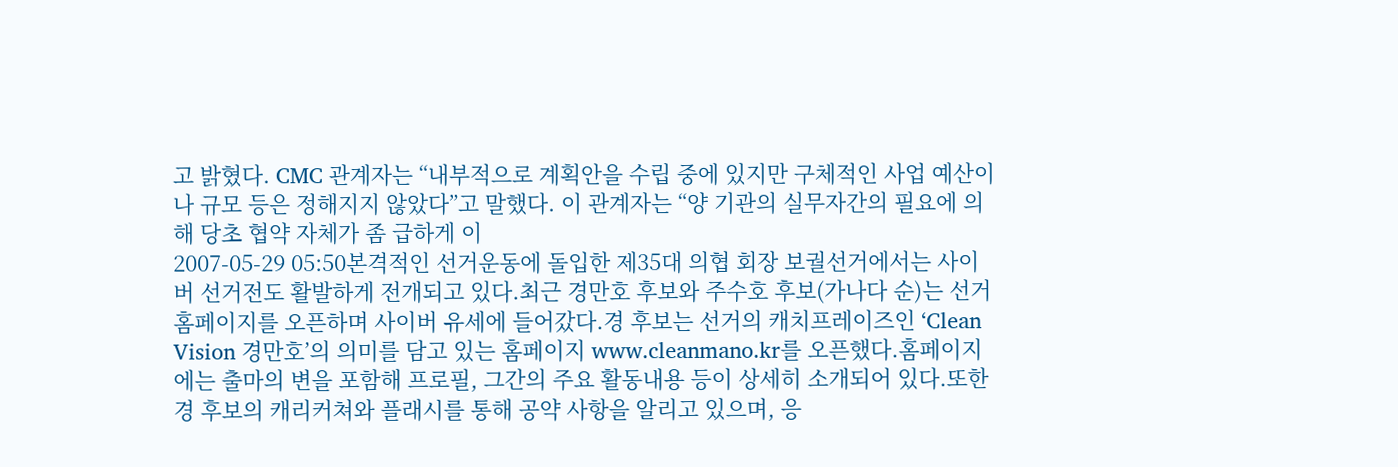고 밝혔다. CMC 관계자는 “내부적으로 계획안을 수립 중에 있지만 구체적인 사업 예산이나 규모 등은 정해지지 않았다”고 말했다. 이 관계자는 “양 기관의 실무자간의 필요에 의해 당초 협약 자체가 좀 급하게 이
2007-05-29 05:50본격적인 선거운동에 돌입한 제35대 의협 회장 보궐선거에서는 사이버 선거전도 활발하게 전개되고 있다.최근 경만호 후보와 주수호 후보(가나다 순)는 선거 홈페이지를 오픈하며 사이버 유세에 들어갔다.경 후보는 선거의 캐치프레이즈인 ‘Clean Vision 경만호’의 의미를 담고 있는 홈페이지 www.cleanmano.kr를 오픈했다.홈페이지에는 출마의 변을 포함해 프로필, 그간의 주요 활동내용 등이 상세히 소개되어 있다.또한 경 후보의 캐리커쳐와 플래시를 통해 공약 사항을 알리고 있으며, 응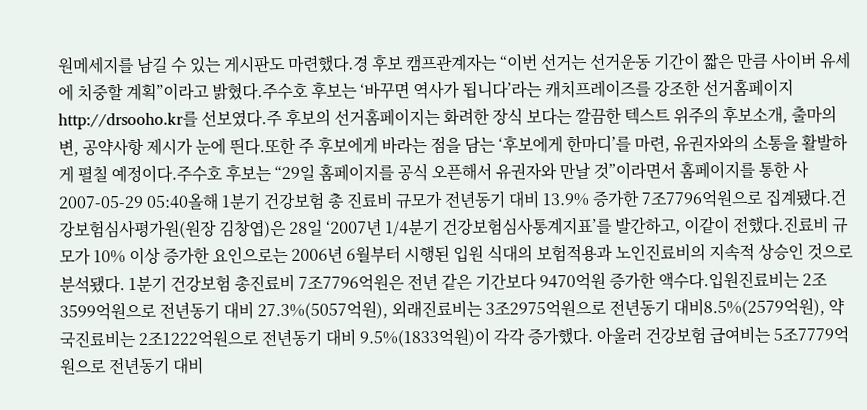원메세지를 남길 수 있는 게시판도 마련했다.경 후보 캠프관계자는 “이번 선거는 선거운동 기간이 짧은 만큼 사이버 유세에 치중할 계획”이라고 밝혔다.주수호 후보는 ‘바꾸면 역사가 됩니다’라는 캐치프레이즈를 강조한 선거홈페이지 http://drsooho.kr를 선보였다.주 후보의 선거홈페이지는 화려한 장식 보다는 깔끔한 텍스트 위주의 후보소개, 출마의 변, 공약사항 제시가 눈에 띈다.또한 주 후보에게 바라는 점을 담는 ‘후보에게 한마디’를 마련, 유권자와의 소통을 활발하게 펼칠 예정이다.주수호 후보는 “29일 홈페이지를 공식 오픈해서 유권자와 만날 것”이라면서 홈페이지를 통한 사
2007-05-29 05:40올해 1분기 건강보험 총 진료비 규모가 전년동기 대비 13.9% 증가한 7조7796억원으로 집계됐다.건강보험심사평가원(원장 김창엽)은 28일 ‘2007년 1/4분기 건강보험심사통계지표’를 발간하고, 이같이 전했다.진료비 규모가 10% 이상 증가한 요인으로는 2006년 6월부터 시행된 입원 식대의 보험적용과 노인진료비의 지속적 상승인 것으로 분석됐다. 1분기 건강보험 총진료비 7조7796억원은 전년 같은 기간보다 9470억원 증가한 액수다.입원진료비는 2조3599억원으로 전년동기 대비 27.3%(5057억원), 외래진료비는 3조2975억원으로 전년동기 대비8.5%(2579억원), 약국진료비는 2조1222억원으로 전년동기 대비 9.5%(1833억원)이 각각 증가했다. 아울러 건강보험 급여비는 5조7779억원으로 전년동기 대비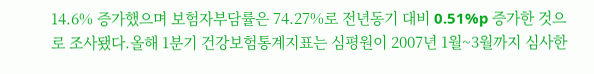14.6% 증가했으며 보험자부담률은 74.27%로 전년동기 대비 0.51%p 증가한 것으로 조사됐다.올해 1분기 건강보험통계지표는 심평원이 2007년 1월~3월까지 심사한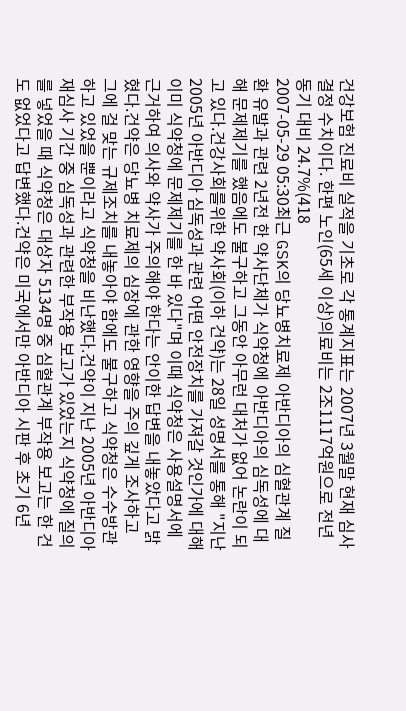건강보험 진료비 실적을 기초로 각 통계지표는 2007년 3월말 현재 심사결정 수치이다. 한편 노인(65세 이상)의료비는 2조1117억원으로 전년동기 대비 24.7%(418
2007-05-29 05:30최근 GSK의 당뇨병치료제 아반디아의 심혈관계 질환 유발과 관련 2년전 한 약사단체가 식약청에 아반디아의 심독성에 대해 문제제기를 했음에도 불구하고 그동안 아무런 대처가 없어 논란이 되고 있다.건강사회를위한 약사회(이하 건약)는 28일 성명서를 통해 "지난 2005년 아반디아 심독성과 관련 어떤 안전장치를 가져갈 것인가에 대해 이미 식약청에 문제제기를 한 바 있다"며 이때 식약청은 사용설명서에 근거하여 의사와 약사가 주의해야 한다는 안이한 답변을 내놓았다고 밝혔다.건약은 당뇨병 치료제의 심장에 관한 영향을 주의 깊게 조사하고 그에 걸 맞는 규제조치를 내놓아야 함에도 불구하고 식약청은 수수방관하고 있었을 뿐이라고 식약청을 비난했다.건약이 지난 2005년 아반디아 재심사 기간 중 심독성과 관련한 부작용 보고가 있었는지 식약청에 질의를 넣었을 때 식약청은 대상자 5134명 중 심혈관계 부작용 보고는 한 건도 없었다고 답변했다.건약은 미국에서만 아반디아 시판 후 초기 6년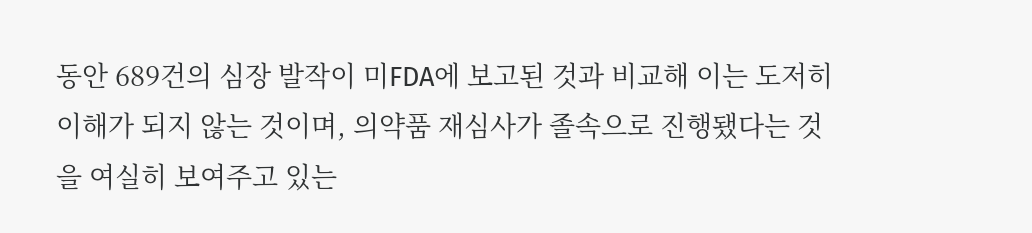동안 689건의 심장 발작이 미FDA에 보고된 것과 비교해 이는 도저히 이해가 되지 않는 것이며, 의약품 재심사가 졸속으로 진행됐다는 것을 여실히 보여주고 있는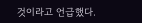것이라고 언급했다.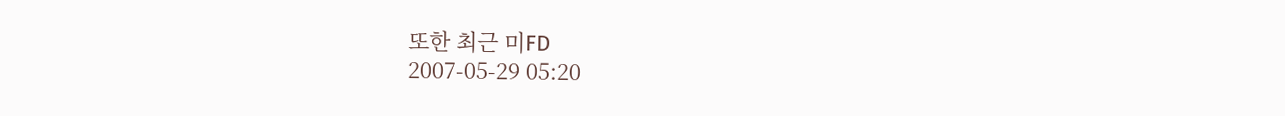또한 최근 미FD
2007-05-29 05:20